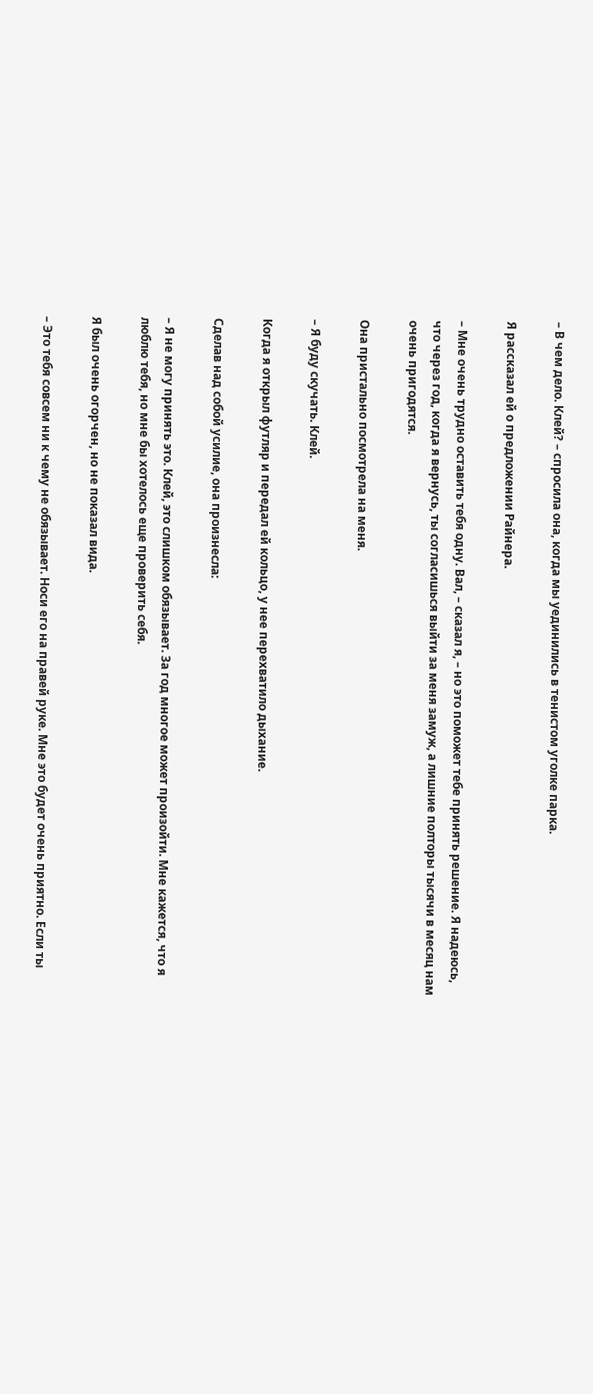– В чем дело. Клей? – спросила она, когда мы уединились в тенистом уголке парка.

Я рассказал ей о предложении Райнера.

– Мне очень трудно оставить тебя одну. Вал, – сказал я, – но это поможет тебе принять решение. Я надеюсь, что через год, когда я вернусь, ты согласишься выйти за меня замуж, а лишние полторы тысячи в месяц нам очень пригодятся.

Она пристально посмотрела на меня.

– Я буду скучать. Клей.

Когда я открыл футляр и передал ей кольцо, у нее перехватило дыхание.

Сделав над собой усилие, она произнесла:

– Я не могу принять это. Клей, это слишком обязывает. За год многое может произойти. Мне кажется, что я люблю тебя, но мне бы хотелось еще проверить себя.

Я был очень огорчен, но не показал вида.

– Это тебя совсем ни к чему не обязывает. Носи его на правей руке. Мне это будет очень приятно. Если ты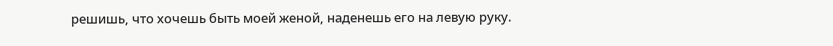решишь, что хочешь быть моей женой, наденешь его на левую руку.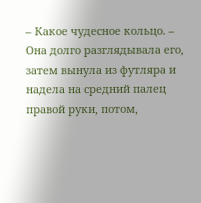– Какое чудесное кольцо. – Она долго разглядывала его, затем вынула из футляра и надела на средний палец правой руки, потом,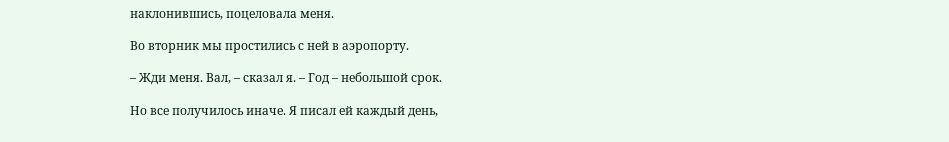наклонившись, поцеловала меня.

Во вторник мы простились с ней в аэропорту.

– Жди меня. Вал, – сказал я. – Год – небольшой срок.

Но все получилось иначе. Я писал ей каждый день,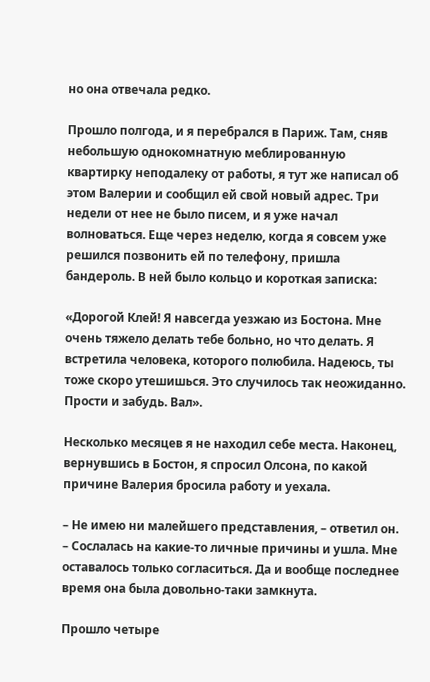но она отвечала редко.

Прошло полгода, и я перебрался в Париж. Там, сняв небольшую однокомнатную меблированную квартирку неподалеку от работы, я тут же написал об этом Валерии и сообщил ей свой новый адрес. Три недели от нее не было писем, и я уже начал волноваться. Еще через неделю, когда я совсем уже решился позвонить ей по телефону, пришла бандероль. В ней было кольцо и короткая записка:

«Дорогой Клей! Я навсегда уезжаю из Бостона. Мне очень тяжело делать тебе больно, но что делать. Я встретила человека, которого полюбила. Надеюсь, ты тоже скоро утешишься. Это случилось так неожиданно. Прости и забудь. Вал».

Несколько месяцев я не находил себе места. Наконец, вернувшись в Бостон, я спросил Олсона, по какой причине Валерия бросила работу и уехала.

– Не имею ни малейшего представления, – ответил он. – Сослалась на какие-то личные причины и ушла. Мне оставалось только согласиться. Да и вообще последнее время она была довольно-таки замкнута.

Прошло четыре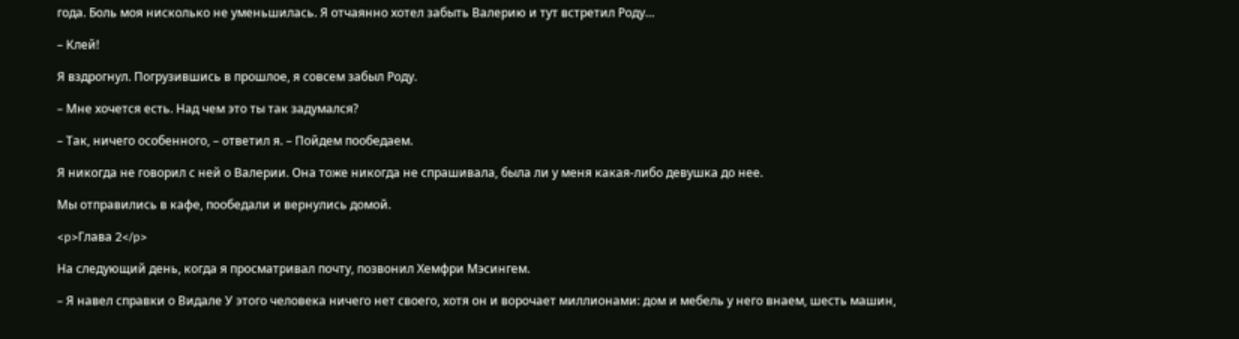года. Боль моя нисколько не уменьшилась. Я отчаянно хотел забыть Валерию и тут встретил Роду…

– Клей!

Я вздрогнул. Погрузившись в прошлое, я совсем забыл Роду.

– Мне хочется есть. Над чем это ты так задумался?

– Так, ничего особенного, – ответил я. – Пойдем пообедаем.

Я никогда не говорил с ней о Валерии. Она тоже никогда не спрашивала, была ли у меня какая-либо девушка до нее.

Мы отправились в кафе, пообедали и вернулись домой.

<p>Глава 2</p>

На следующий день, когда я просматривал почту, позвонил Хемфри Мэсингем.

– Я навел справки о Видале У этого человека ничего нет своего, хотя он и ворочает миллионами: дом и мебель у него внаем, шесть машин,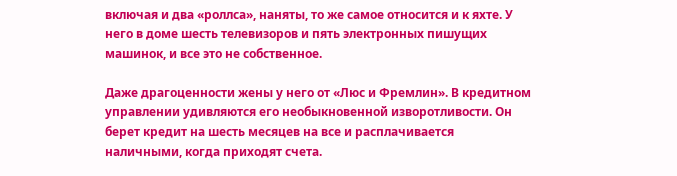включая и два «роллса», наняты, то же самое относится и к яхте. У него в доме шесть телевизоров и пять электронных пишущих машинок, и все это не собственное.

Даже драгоценности жены у него от «Люс и Фремлин». В кредитном управлении удивляются его необыкновенной изворотливости. Он берет кредит на шесть месяцев на все и расплачивается наличными, когда приходят счета.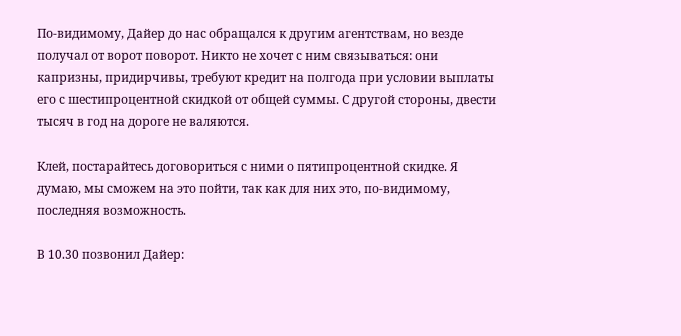По-видимому, Дайер до нас обращался к другим агентствам, но везде получал от ворот поворот. Никто не хочет с ним связываться: они капризны, придирчивы, требуют кредит на полгода при условии выплаты его с шестипроцентной скидкой от общей суммы. С другой стороны, двести тысяч в год на дороге не валяются.

Клей, постарайтесь договориться с ними о пятипроцентной скидке. Я думаю, мы сможем на это пойти, так как для них это, по-видимому, последняя возможность.

В 10.30 позвонил Дайер: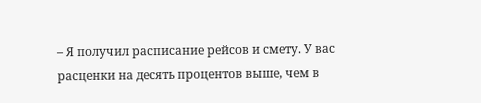– Я получил расписание рейсов и смету. У вас расценки на десять процентов выше, чем в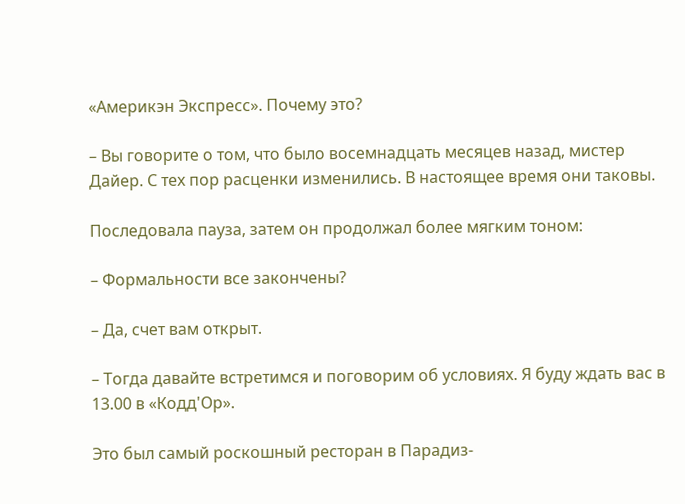«Америкэн Экспресс». Почему это?

– Вы говорите о том, что было восемнадцать месяцев назад, мистер Дайер. С тех пор расценки изменились. В настоящее время они таковы.

Последовала пауза, затем он продолжал более мягким тоном:

– Формальности все закончены?

– Да, счет вам открыт.

– Тогда давайте встретимся и поговорим об условиях. Я буду ждать вас в 13.00 в «Кодд'Ор».

Это был самый роскошный ресторан в Парадиз-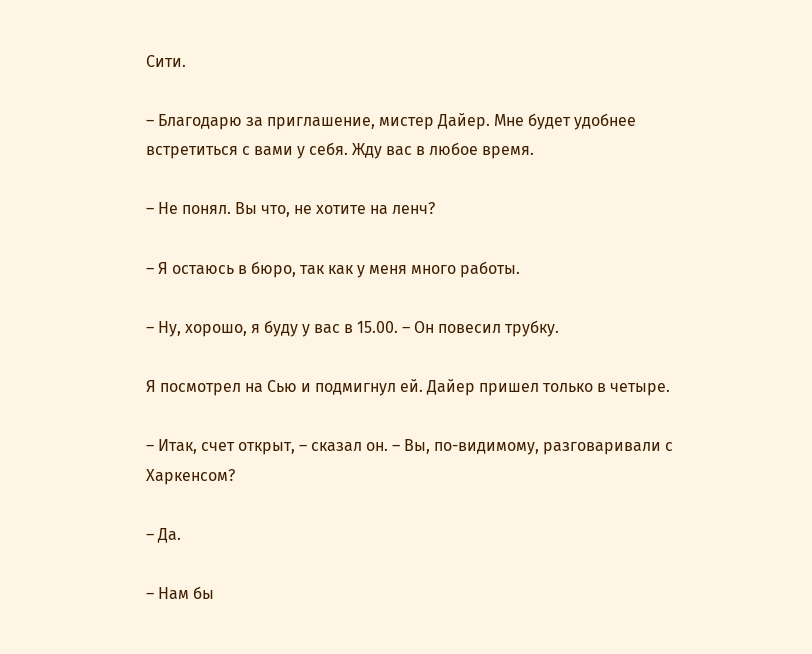Сити.

– Благодарю за приглашение, мистер Дайер. Мне будет удобнее встретиться с вами у себя. Жду вас в любое время.

– Не понял. Вы что, не хотите на ленч?

– Я остаюсь в бюро, так как у меня много работы.

– Ну, хорошо, я буду у вас в 15.00. – Он повесил трубку.

Я посмотрел на Сью и подмигнул ей. Дайер пришел только в четыре.

– Итак, счет открыт, – сказал он. – Вы, по-видимому, разговаривали с Харкенсом?

– Да.

– Нам бы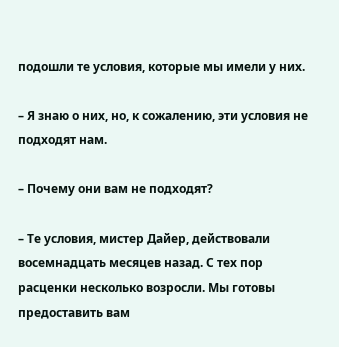подошли те условия, которые мы имели у них.

– Я знаю о них, но, к сожалению, эти условия не подходят нам.

– Почему они вам не подходят?

– Те условия, мистер Дайер, действовали восемнадцать месяцев назад. С тех пор расценки несколько возросли. Мы готовы предоставить вам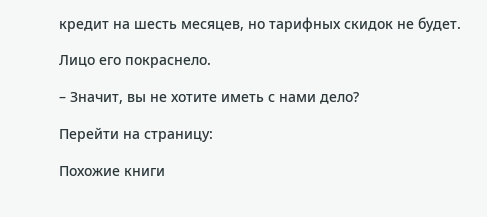кредит на шесть месяцев, но тарифных скидок не будет.

Лицо его покраснело.

– Значит, вы не хотите иметь с нами дело?

Перейти на страницу:

Похожие книги